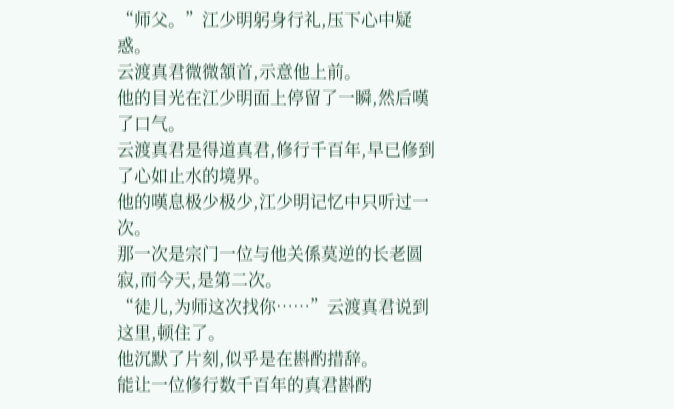“师父。”江少明躬身行礼,压下心中疑惑。
云渡真君微微頷首,示意他上前。
他的目光在江少明面上停留了一瞬,然后嘆了口气。
云渡真君是得道真君,修行千百年,早已修到了心如止水的境界。
他的嘆息极少极少,江少明记忆中只听过一次。
那一次是宗门一位与他关係莫逆的长老圆寂,而今天,是第二次。
“徒儿,为师这次找你……”云渡真君说到这里,顿住了。
他沉默了片刻,似乎是在斟酌措辞。
能让一位修行数千百年的真君斟酌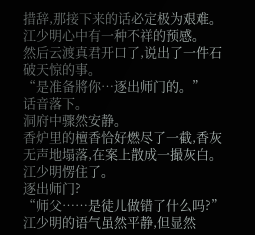措辞,那接下来的话必定极为艰难。
江少明心中有一种不祥的预感。
然后云渡真君开口了,说出了一件石破天惊的事。
“是准备將你…逐出师门的。”
话音落下。
洞府中骤然安静。
香炉里的檀香恰好燃尽了一截,香灰无声地塌落,在案上散成一撮灰白。
江少明愣住了。
逐出师门?
“师父……是徒儿做错了什么吗?”
江少明的语气虽然平静,但显然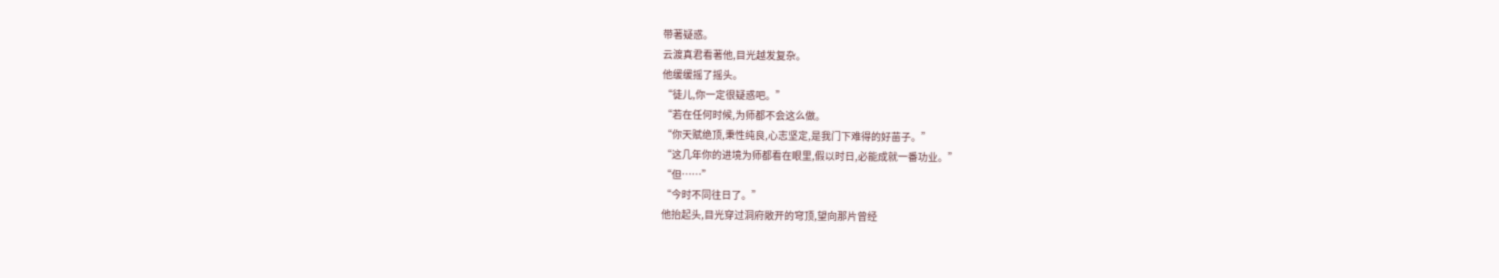带著疑惑。
云渡真君看著他,目光越发复杂。
他缓缓摇了摇头。
“徒儿,你一定很疑惑吧。”
“若在任何时候,为师都不会这么做。
“你天赋绝顶,秉性纯良,心志坚定,是我门下难得的好苗子。”
“这几年你的进境为师都看在眼里,假以时日,必能成就一番功业。”
“但……”
“今时不同往日了。”
他抬起头,目光穿过洞府敞开的穹顶,望向那片曾经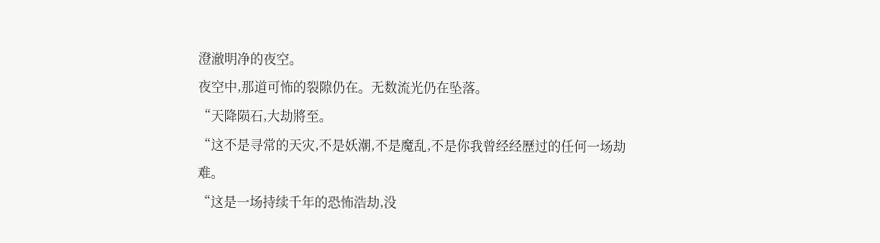澄澈明净的夜空。
夜空中,那道可怖的裂隙仍在。无数流光仍在坠落。
“天降陨石,大劫將至。
“这不是寻常的天灾,不是妖潮,不是魔乱,不是你我曾经经歷过的任何一场劫难。
“这是一场持续千年的恐怖浩劫,没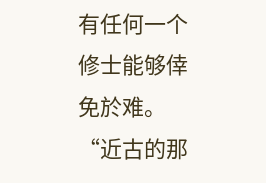有任何一个修士能够倖免於难。
“近古的那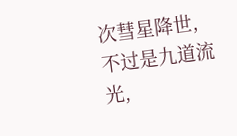次彗星降世,不过是九道流光,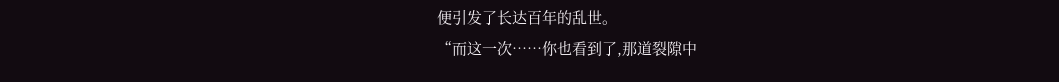便引发了长达百年的乱世。
“而这一次……你也看到了,那道裂隙中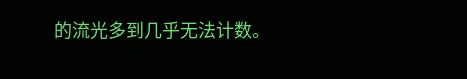的流光多到几乎无法计数。